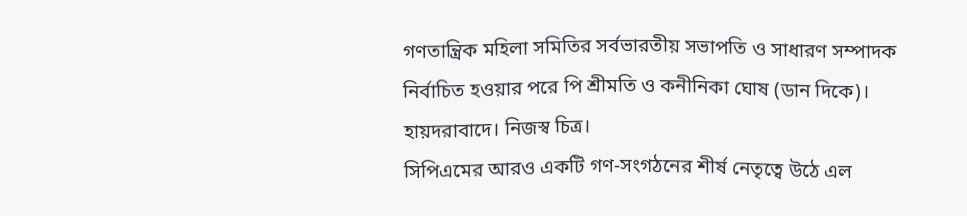গণতান্ত্রিক মহিলা সমিতির সর্বভারতীয় সভাপতি ও সাধারণ সম্পাদক নির্বাচিত হওয়ার পরে পি শ্রীমতি ও কনীনিকা ঘোষ (ডান দিকে)। হায়দরাবাদে। নিজস্ব চিত্র।
সিপিএমের আরও একটি গণ-সংগঠনের শীর্ষ নেতৃত্বে উঠে এল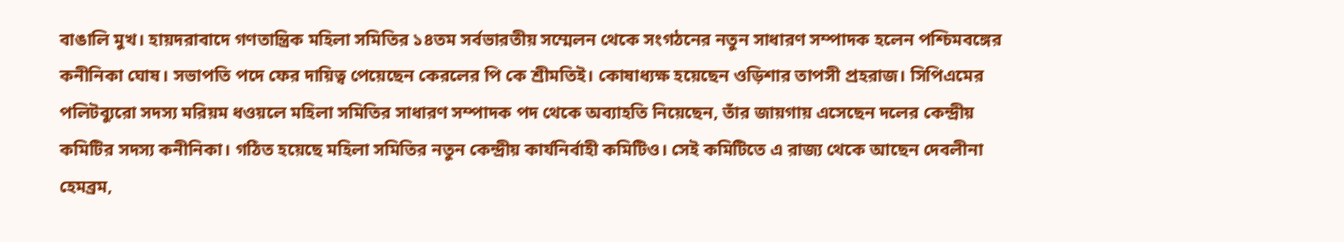বাঙালি মুখ। হায়দরাবাদে গণতান্ত্রিক মহিলা সমিতির ১৪তম সর্বভারতীয় সম্মেলন থেকে সংগঠনের নতুন সাধারণ সম্পাদক হলেন পশ্চিমবঙ্গের কনীনিকা ঘোষ। সভাপতি পদে ফের দায়িত্ব পেয়েছেন কেরলের পি কে শ্রীমতিই। কোষাধ্যক্ষ হয়েছেন ওড়িশার তাপসী প্রহরাজ। সিপিএমের পলিটব্যুরো সদস্য মরিয়ম ধওয়লে মহিলা সমিতির সাধারণ সম্পাদক পদ থেকে অব্যাহতি নিয়েছেন, তাঁর জায়গায় এসেছেন দলের কেন্দ্রীয় কমিটির সদস্য কনীনিকা। গঠিত হয়েছে মহিলা সমিতির নতুন কেন্দ্রীয় কার্যনির্বাহী কমিটিও। সেই কমিটিতে এ রাজ্য থেকে আছেন দেবলীনা হেমব্রম,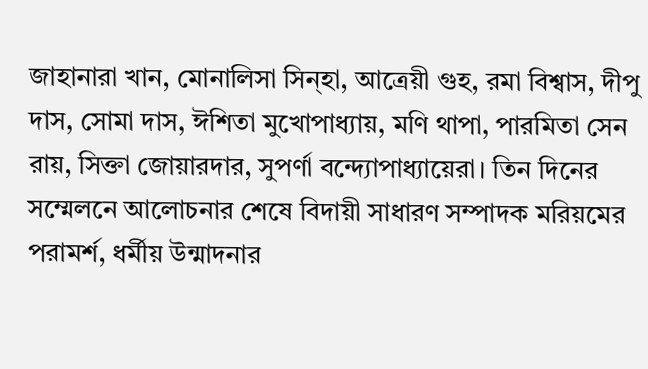জাহানারা খান, মোনালিসা সিন্হা, আত্রেয়ী গুহ, রমা বিশ্বাস, দীপু দাস, সোমা দাস, ঈশিতা মুখোপাধ্যায়, মণি থাপা, পারমিতা সেন রায়, সিক্তা জোয়ারদার, সুপর্ণা বন্দ্যোপাধ্যায়েরা। তিন দিনের সম্মেলনে আলোচনার শেষে বিদায়ী সাধারণ সম্পাদক মরিয়মের পরামর্শ, ধর্মীয় উন্মাদনার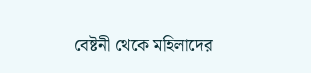বেষ্টনী থেকে মহিলাদের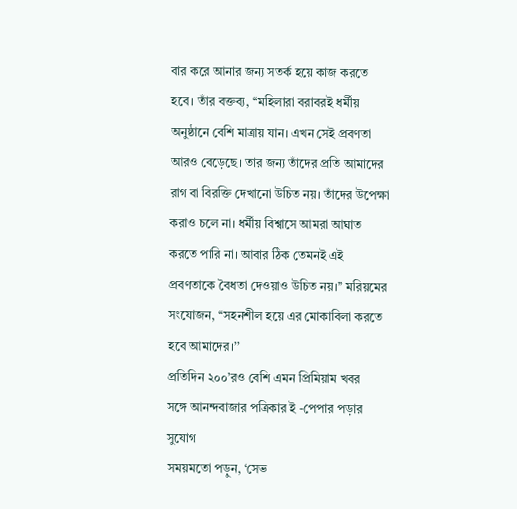বার করে আনার জন্য সতর্ক হয়ে কাজ করতে হবে। তাঁর বক্তব্য, ‘‘মহিলারা বরাবরই ধর্মীয় অনুষ্ঠানে বেশি মাত্রায় যান। এখন সেই প্রবণতা আরও বেড়েছে। তার জন্য তাঁদের প্রতি আমাদের রাগ বা বিরক্তি দেখানো উচিত নয়। তাঁদের উপেক্ষা করাও চলে না। ধর্মীয় বিশ্বাসে আমরা আঘাত করতে পারি না। আবার ঠিক তেমনই এই প্রবণতাকে বৈধতা দেওয়াও উচিত নয়।’’ মরিয়মের সংযোজন, ‘‘সহনশীল হয়ে এর মোকাবিলা করতে হবে আমাদের।’’
প্রতিদিন ২০০’রও বেশি এমন প্রিমিয়াম খবর
সঙ্গে আনন্দবাজার পত্রিকার ই -পেপার পড়ার সুযোগ
সময়মতো পড়ুন, ‘সেভ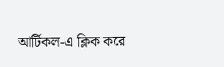আর্টিকল-এ ক্লিক করে